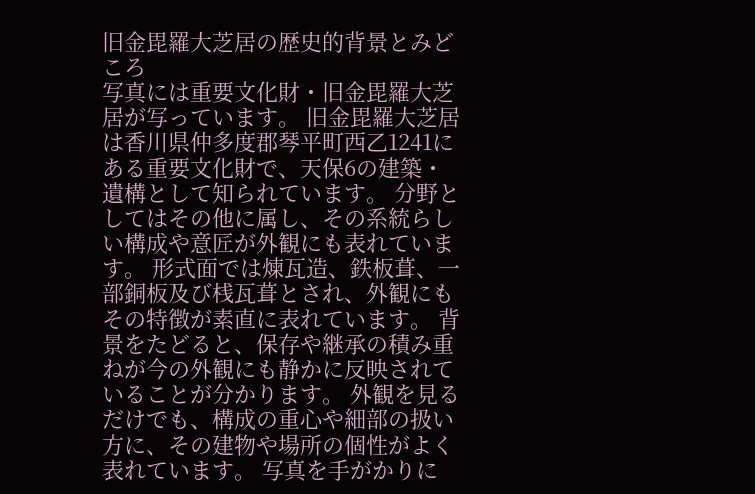旧金毘羅大芝居の歴史的背景とみどころ
写真には重要文化財・旧金毘羅大芝居が写っています。 旧金毘羅大芝居は香川県仲多度郡琴平町西乙1241にある重要文化財で、天保6の建築・遺構として知られています。 分野としてはその他に属し、その系統らしい構成や意匠が外観にも表れています。 形式面では煉瓦造、鉄板葺、一部銅板及び桟瓦葺とされ、外観にもその特徴が素直に表れています。 背景をたどると、保存や継承の積み重ねが今の外観にも静かに反映されていることが分かります。 外観を見るだけでも、構成の重心や細部の扱い方に、その建物や場所の個性がよく表れています。 写真を手がかりに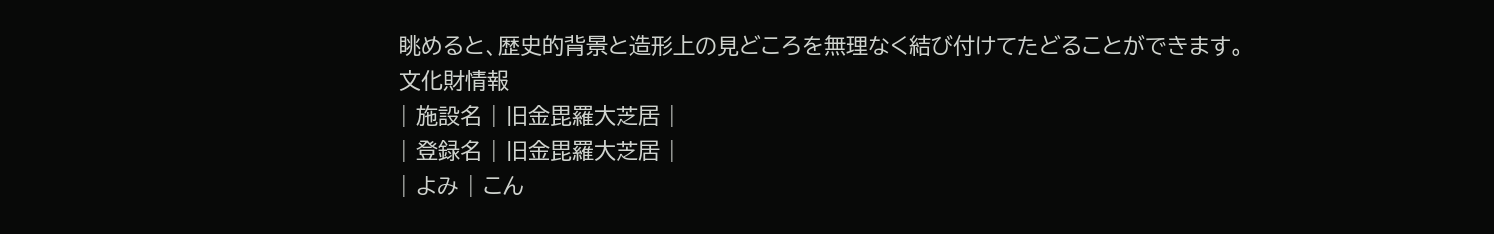眺めると、歴史的背景と造形上の見どころを無理なく結び付けてたどることができます。
文化財情報
| 施設名 | 旧金毘羅大芝居 |
| 登録名 | 旧金毘羅大芝居 |
| よみ | こん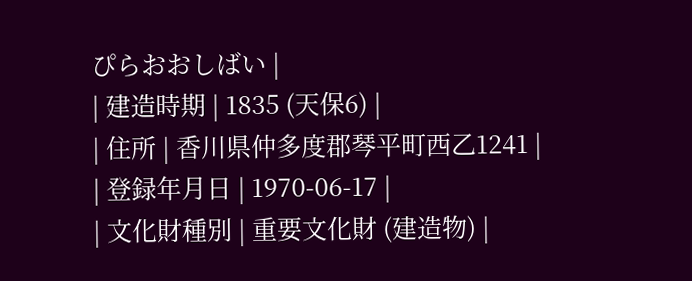ぴらおおしばい |
| 建造時期 | 1835 (天保6) |
| 住所 | 香川県仲多度郡琴平町西乙1241 |
| 登録年月日 | 1970-06-17 |
| 文化財種別 | 重要文化財 (建造物) |